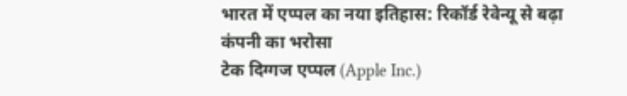भारत में एप्पल का नया इतिहास: रिकॉर्ड रेवेन्यू से बढ़ा कंपनी का भरोसा
टेक दिग्गज एप्पल (Apple Inc.)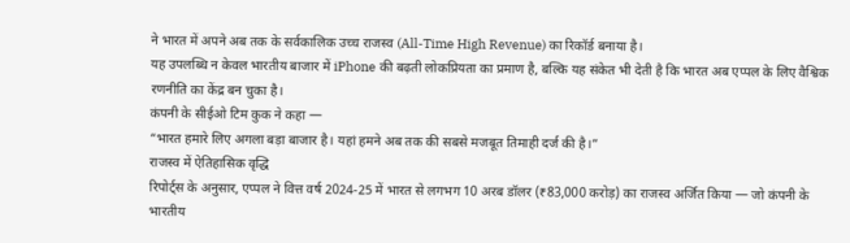ने भारत में अपने अब तक के सर्वकालिक उच्च राजस्व (All-Time High Revenue) का रिकॉर्ड बनाया है।
यह उपलब्धि न केवल भारतीय बाजार में iPhone की बढ़ती लोकप्रियता का प्रमाण है, बल्कि यह संकेत भी देती है कि भारत अब एप्पल के लिए वैश्विक रणनीति का केंद्र बन चुका है।
कंपनी के सीईओ टिम कुक ने कहा —
“भारत हमारे लिए अगला बड़ा बाजार है। यहां हमने अब तक की सबसे मजबूत तिमाही दर्ज की है।”
राजस्व में ऐतिहासिक वृद्धि
रिपोर्ट्स के अनुसार, एप्पल ने वित्त वर्ष 2024-25 में भारत से लगभग 10 अरब डॉलर (₹83,000 करोड़) का राजस्व अर्जित किया — जो कंपनी के भारतीय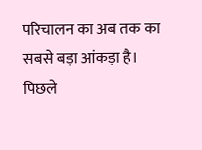परिचालन का अब तक का सबसे बड़ा आंकड़ा है।
पिछले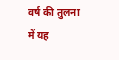वर्ष की तुलना में यह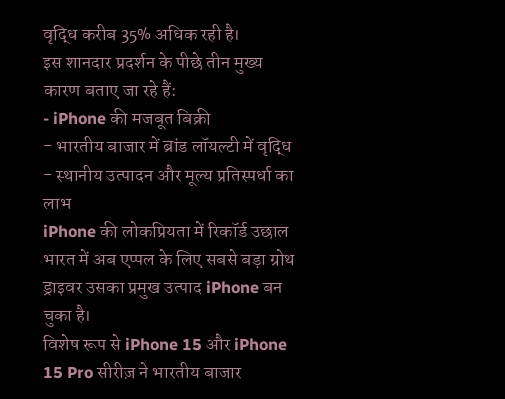वृद्धि करीब 35% अधिक रही है।
इस शानदार प्रदर्शन के पीछे तीन मुख्य कारण बताए जा रहे हैं:
- iPhone की मजबूत बिक्री
- भारतीय बाजार में ब्रांड लॉयल्टी में वृद्धि
- स्थानीय उत्पादन और मूल्य प्रतिस्पर्धा का लाभ
iPhone की लोकप्रियता में रिकॉर्ड उछाल
भारत में अब एप्पल के लिए सबसे बड़ा ग्रोथ ड्राइवर उसका प्रमुख उत्पाद iPhone बन चुका है।
विशेष रूप से iPhone 15 और iPhone 15 Pro सीरीज़ ने भारतीय बाजार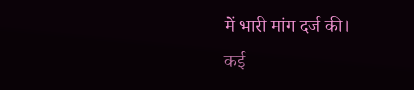में भारी मांग दर्ज की।
कई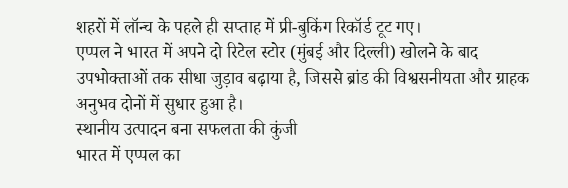शहरों में लॉन्च के पहले ही सप्ताह में प्री-बुकिंग रिकॉर्ड टूट गए।
एप्पल ने भारत में अपने दो रिटेल स्टोर (मुंबई और दिल्ली) खोलने के बाद उपभोक्ताओं तक सीधा जुड़ाव बढ़ाया है, जिससे ब्रांड की विश्वसनीयता और ग्राहक अनुभव दोनों में सुधार हुआ है।
स्थानीय उत्पादन बना सफलता की कुंजी
भारत में एप्पल का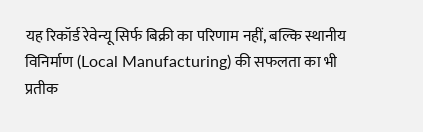यह रिकॉर्ड रेवेन्यू सिर्फ बिक्री का परिणाम नहीं, बल्कि स्थानीय विनिर्माण (Local Manufacturing) की सफलता का भी प्रतीक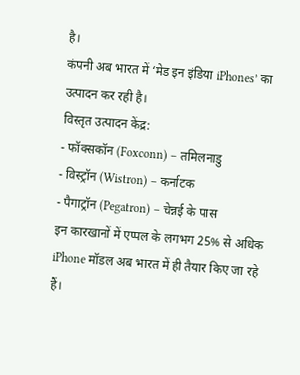है।
कंपनी अब भारत में ‘मेड इन इंडिया iPhones’ का उत्पादन कर रही है।
विस्तृत उत्पादन केंद्र:
- फॉक्सकॉन (Foxconn) – तमिलनाडु
- विस्ट्रॉन (Wistron) – कर्नाटक
- पैगाट्रॉन (Pegatron) – चेन्नई के पास
इन कारखानों में एप्पल के लगभग 25% से अधिक iPhone मॉडल अब भारत में ही तैयार किए जा रहे हैं।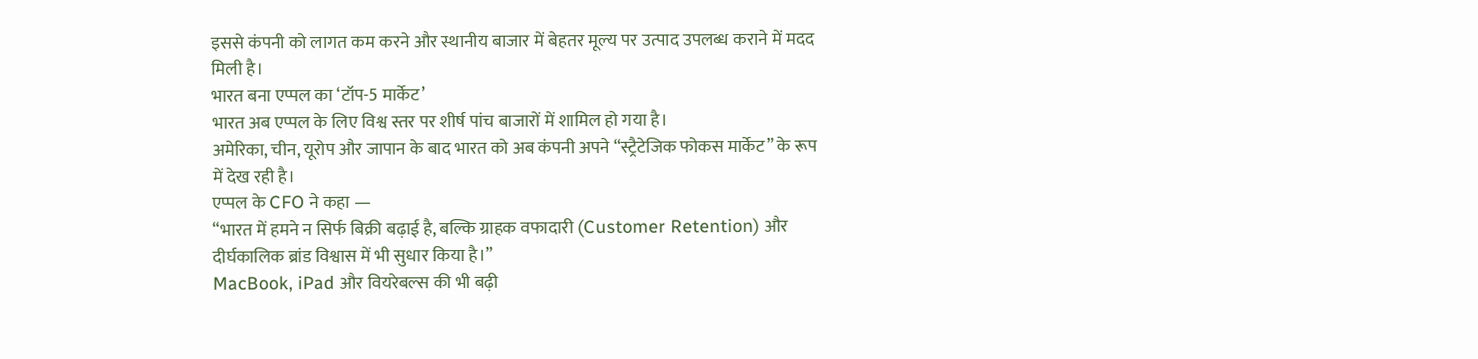इससे कंपनी को लागत कम करने और स्थानीय बाजार में बेहतर मूल्य पर उत्पाद उपलब्ध कराने में मदद मिली है।
भारत बना एप्पल का ‘टॉप-5 मार्केट’
भारत अब एप्पल के लिए विश्व स्तर पर शीर्ष पांच बाजारों में शामिल हो गया है।
अमेरिका, चीन, यूरोप और जापान के बाद भारत को अब कंपनी अपने “स्ट्रैटेजिक फोकस मार्केट” के रूप में देख रही है।
एप्पल के CFO ने कहा —
“भारत में हमने न सिर्फ बिक्री बढ़ाई है, बल्कि ग्राहक वफादारी (Customer Retention) और दीर्घकालिक ब्रांड विश्वास में भी सुधार किया है।”
MacBook, iPad और वियरेबल्स की भी बढ़ी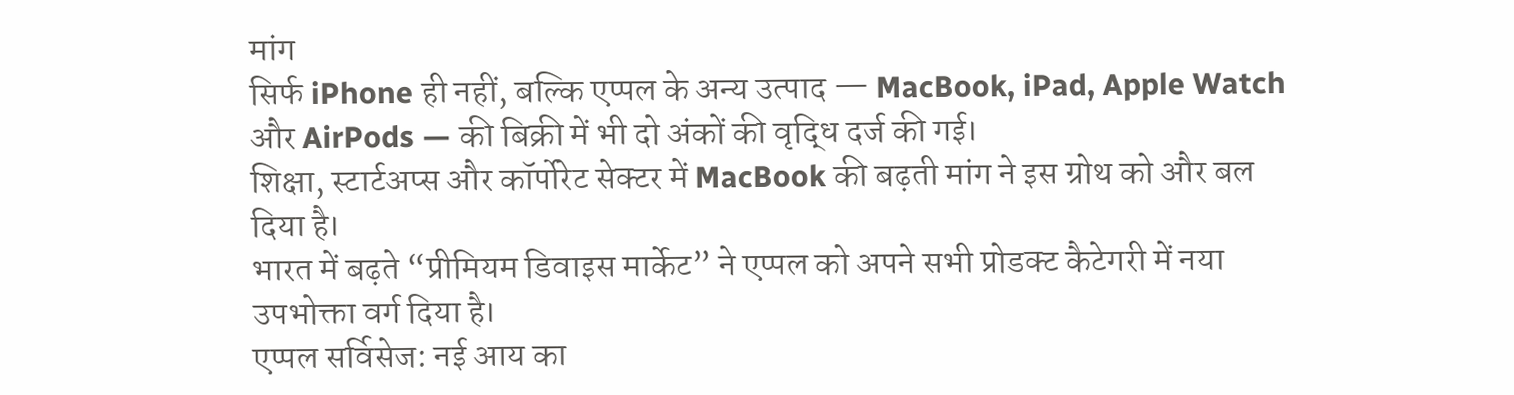मांग
सिर्फ iPhone ही नहीं, बल्कि एप्पल के अन्य उत्पाद — MacBook, iPad, Apple Watch और AirPods — की बिक्री में भी दो अंकों की वृद्धि दर्ज की गई।
शिक्षा, स्टार्टअप्स और कॉर्पोरेट सेक्टर में MacBook की बढ़ती मांग ने इस ग्रोथ को और बल दिया है।
भारत में बढ़ते “प्रीमियम डिवाइस मार्केट” ने एप्पल को अपने सभी प्रोडक्ट कैटेगरी में नया उपभोक्ता वर्ग दिया है।
एप्पल सर्विसेज: नई आय का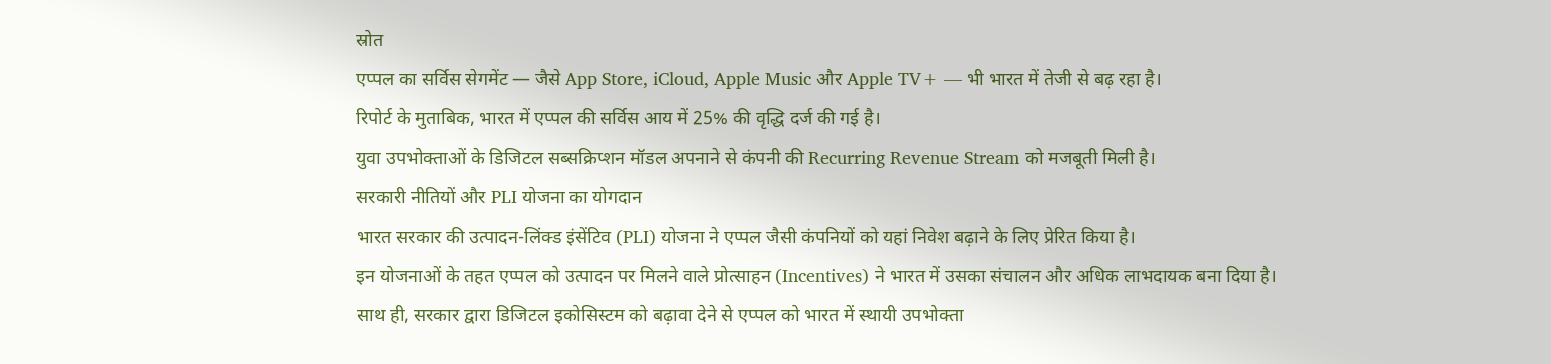स्रोत
एप्पल का सर्विस सेगमेंट — जैसे App Store, iCloud, Apple Music और Apple TV+ — भी भारत में तेजी से बढ़ रहा है।
रिपोर्ट के मुताबिक, भारत में एप्पल की सर्विस आय में 25% की वृद्धि दर्ज की गई है।
युवा उपभोक्ताओं के डिजिटल सब्सक्रिप्शन मॉडल अपनाने से कंपनी की Recurring Revenue Stream को मजबूती मिली है।
सरकारी नीतियों और PLI योजना का योगदान
भारत सरकार की उत्पादन-लिंक्ड इंसेंटिव (PLI) योजना ने एप्पल जैसी कंपनियों को यहां निवेश बढ़ाने के लिए प्रेरित किया है।
इन योजनाओं के तहत एप्पल को उत्पादन पर मिलने वाले प्रोत्साहन (Incentives) ने भारत में उसका संचालन और अधिक लाभदायक बना दिया है।
साथ ही, सरकार द्वारा डिजिटल इकोसिस्टम को बढ़ावा देने से एप्पल को भारत में स्थायी उपभोक्ता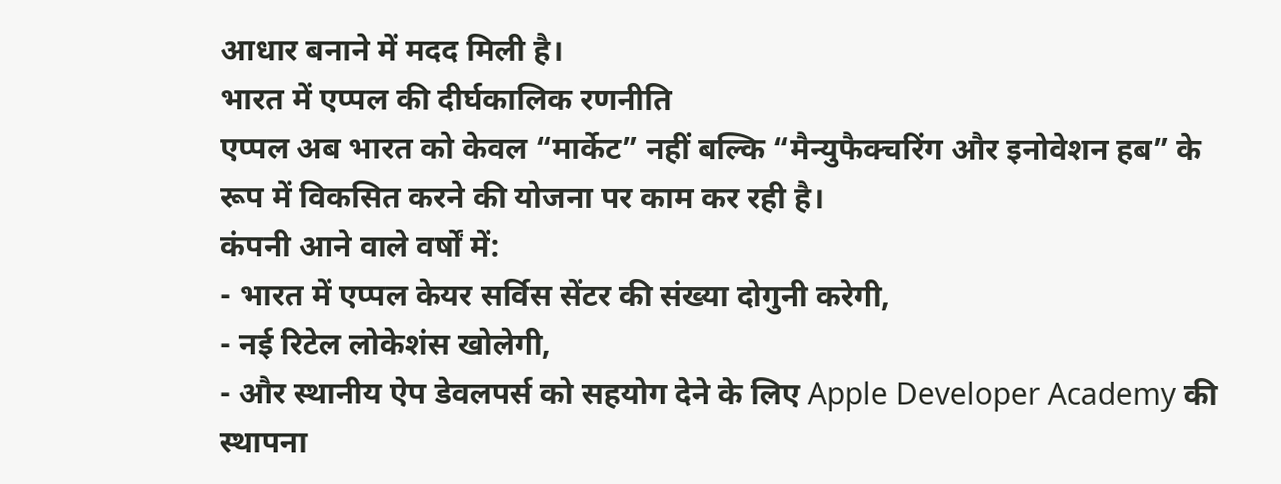आधार बनाने में मदद मिली है।
भारत में एप्पल की दीर्घकालिक रणनीति
एप्पल अब भारत को केवल “मार्केट” नहीं बल्कि “मैन्युफैक्चरिंग और इनोवेशन हब” के रूप में विकसित करने की योजना पर काम कर रही है।
कंपनी आने वाले वर्षों में:
- भारत में एप्पल केयर सर्विस सेंटर की संख्या दोगुनी करेगी,
- नई रिटेल लोकेशंस खोलेगी,
- और स्थानीय ऐप डेवलपर्स को सहयोग देने के लिए Apple Developer Academy की स्थापना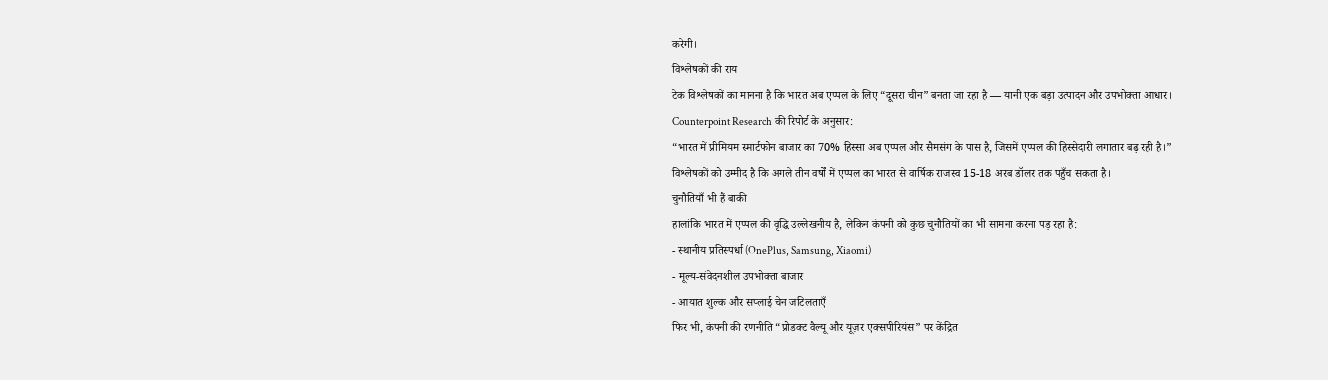करेगी।
विश्लेषकों की राय
टेक विश्लेषकों का मानना है कि भारत अब एप्पल के लिए “दूसरा चीन” बनता जा रहा है — यानी एक बड़ा उत्पादन और उपभोक्ता आधार।
Counterpoint Research की रिपोर्ट के अनुसार:
“भारत में प्रीमियम स्मार्टफोन बाजार का 70% हिस्सा अब एप्पल और सैमसंग के पास है, जिसमें एप्पल की हिस्सेदारी लगातार बढ़ रही है।”
विश्लेषकों को उम्मीद है कि अगले तीन वर्षों में एप्पल का भारत से वार्षिक राजस्व 15-18 अरब डॉलर तक पहुँच सकता है।
चुनौतियाँ भी हैं बाकी
हालांकि भारत में एप्पल की वृद्धि उल्लेखनीय है, लेकिन कंपनी को कुछ चुनौतियों का भी सामना करना पड़ रहा है:
- स्थानीय प्रतिस्पर्धा (OnePlus, Samsung, Xiaomi)
- मूल्य-संवेदनशील उपभोक्ता बाजार
- आयात शुल्क और सप्लाई चेन जटिलताएँ
फिर भी, कंपनी की रणनीति “प्रोडक्ट वैल्यू और यूज़र एक्सपीरियंस” पर केंद्रित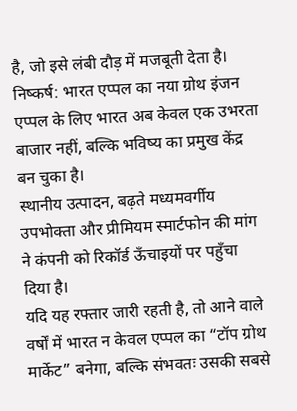है, जो इसे लंबी दौड़ में मजबूती देता है।
निष्कर्ष: भारत एप्पल का नया ग्रोथ इंजन
एप्पल के लिए भारत अब केवल एक उभरता बाजार नहीं, बल्कि भविष्य का प्रमुख केंद्र बन चुका है।
स्थानीय उत्पादन, बढ़ते मध्यमवर्गीय उपभोक्ता और प्रीमियम स्मार्टफोन की मांग ने कंपनी को रिकॉर्ड ऊँचाइयों पर पहुँचा दिया है।
यदि यह रफ्तार जारी रहती है, तो आने वाले वर्षों में भारत न केवल एप्पल का “टॉप ग्रोथ मार्केट” बनेगा, बल्कि संभवतः उसकी सबसे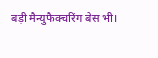बड़ी मैन्युफैक्चरिंग बेस भी।